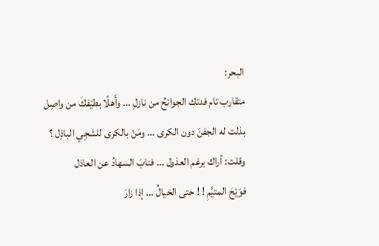البحر:
متقارب تام فدتك الجوانحُ من نازلِ … وأَهلًا بطيْفكَ من واصِل
بذلت له الجفنَ دون الكرى … ومَنْ بالكرى للشجِي الباذِل ؟
وقلت: أراك برغم العذول … فنابَ السهادُ عن العاذل
فوَيْحَ المتيَّمِ ! ! حتى الخيالُ … إذا زارَ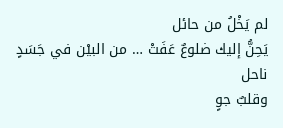لم يَخْلُ من حائل
يَحِنُّ إليك ضلوعٌ عَفَتْ … من البيْن في جَسَدٍ ناحل
وقلبٌ جوٍ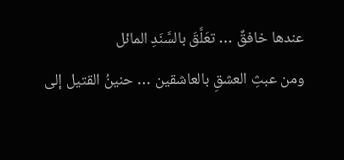عندها خافقٌ … تعَلَّقَ بالسَّنَدِ المائل
ومن عبثِ العشقِ بالعاشقين … حنينُ القتيل إلى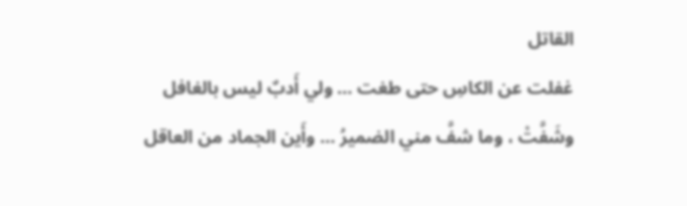القاتل
غفلت عن الكاسِ حتى طغت … ولي أَدبٌ ليس بالغافل
وشَفَّتْ ، وما شفَّ مني الضميرُ … وأَين الجماد من العاقل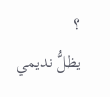؟
يظلُّ نديمي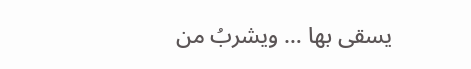يسقى بها … ويشربُ من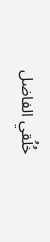خُلُقي الفاضل